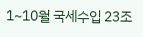1~10월 국세수입 23조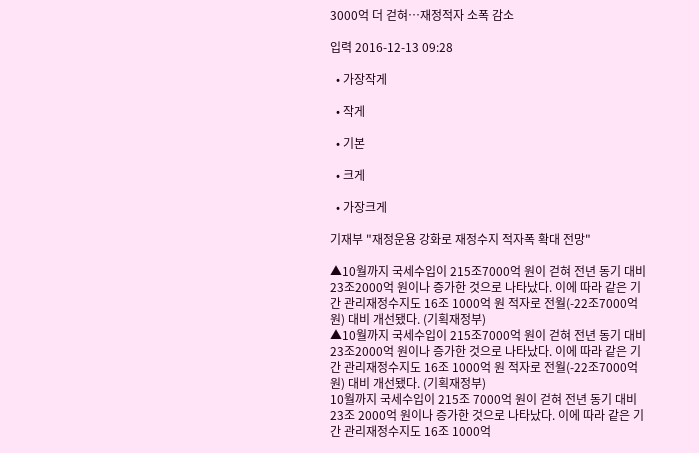3000억 더 걷혀…재정적자 소폭 감소

입력 2016-12-13 09:28

  • 가장작게

  • 작게

  • 기본

  • 크게

  • 가장크게

기재부 "재정운용 강화로 재정수지 적자폭 확대 전망"

▲10월까지 국세수입이 215조7000억 원이 걷혀 전년 동기 대비 23조2000억 원이나 증가한 것으로 나타났다. 이에 따라 같은 기간 관리재정수지도 16조 1000억 원 적자로 전월(-22조7000억 원) 대비 개선됐다. (기획재정부)
▲10월까지 국세수입이 215조7000억 원이 걷혀 전년 동기 대비 23조2000억 원이나 증가한 것으로 나타났다. 이에 따라 같은 기간 관리재정수지도 16조 1000억 원 적자로 전월(-22조7000억 원) 대비 개선됐다. (기획재정부)
10월까지 국세수입이 215조 7000억 원이 걷혀 전년 동기 대비 23조 2000억 원이나 증가한 것으로 나타났다. 이에 따라 같은 기간 관리재정수지도 16조 1000억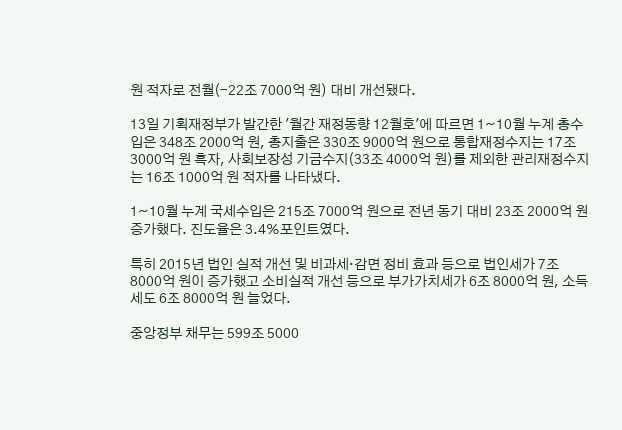원 적자로 전월(-22조 7000억 원) 대비 개선됐다.

13일 기획재정부가 발간한 '월간 재정동향 12월호'에 따르면 1~10월 누계 총수입은 348조 2000억 원, 총지출은 330조 9000억 원으로 통합재정수지는 17조 3000억 원 흑자, 사회보장성 기금수지(33조 4000억 원)를 제외한 관리재정수지는 16조 1000억 원 적자를 나타냈다.

1~10월 누계 국세수입은 215조 7000억 원으로 전년 동기 대비 23조 2000억 원 증가했다. 진도율은 3.4%포인트였다.

특히 2015년 법인 실적 개선 및 비과세·감면 정비 효과 등으로 법인세가 7조 8000억 원이 증가했고 소비실적 개선 등으로 부가가치세가 6조 8000억 원, 소득세도 6조 8000억 원 늘었다.

중앙정부 채무는 599조 5000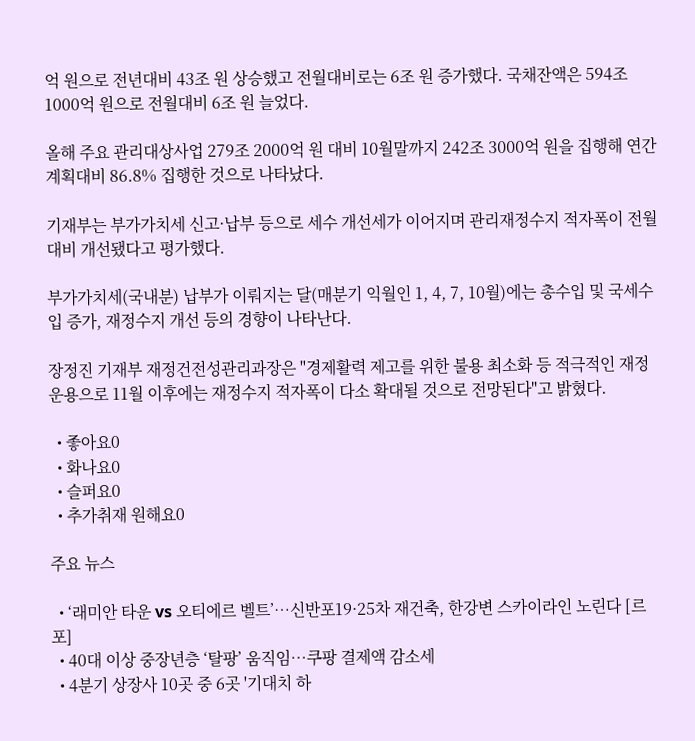억 원으로 전년대비 43조 원 상승했고 전월대비로는 6조 원 증가했다. 국채잔액은 594조1000억 원으로 전월대비 6조 원 늘었다.

올해 주요 관리대상사업 279조 2000억 원 대비 10월말까지 242조 3000억 원을 집행해 연간계획대비 86.8% 집행한 것으로 나타났다.

기재부는 부가가치세 신고·납부 등으로 세수 개선세가 이어지며 관리재정수지 적자폭이 전월 대비 개선됐다고 평가했다.

부가가치세(국내분) 납부가 이뤄지는 달(매분기 익월인 1, 4, 7, 10월)에는 총수입 및 국세수입 증가, 재정수지 개선 등의 경향이 나타난다.

장정진 기재부 재정건전성관리과장은 "경제활력 제고를 위한 불용 최소화 등 적극적인 재정운용으로 11월 이후에는 재정수지 적자폭이 다소 확대될 것으로 전망된다"고 밝혔다.

  • 좋아요0
  • 화나요0
  • 슬퍼요0
  • 추가취재 원해요0

주요 뉴스

  • ‘래미안 타운 vs 오티에르 벨트’⋯신반포19·25차 재건축, 한강변 스카이라인 노린다 [르포]
  • 40대 이상 중장년층 ‘탈팡’ 움직임…쿠팡 결제액 감소세
  • 4분기 상장사 10곳 중 6곳 '기대치 하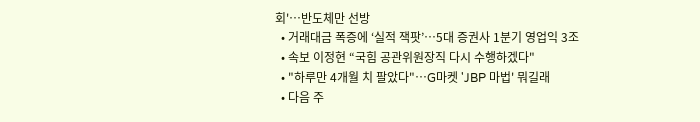회'…반도체만 선방
  • 거래대금 폭증에 ‘실적 잭팟’…5대 증권사 1분기 영업익 3조
  • 속보 이정현 “국힘 공관위원장직 다시 수행하겠다"
  • "하루만 4개월 치 팔았다"…G마켓 'JBP 마법' 뭐길래
  • 다음 주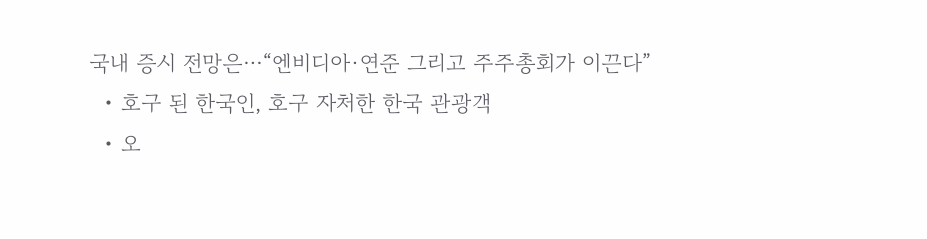국내 증시 전망은⋯“엔비디아·연준 그리고 주주총회가 이끈다”
  • 호구 된 한국인, 호구 자처한 한국 관광객
  • 오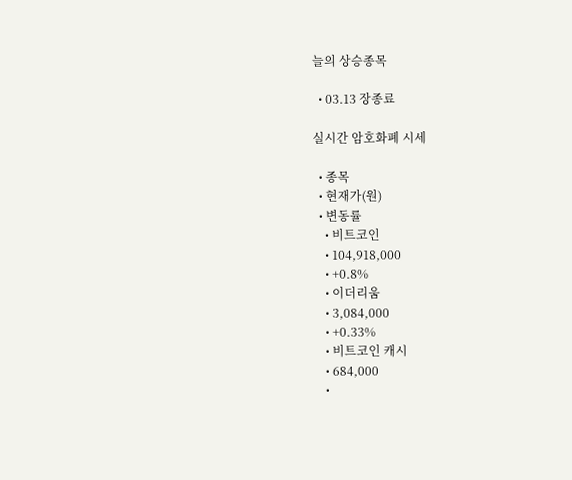늘의 상승종목

  • 03.13 장종료

실시간 암호화폐 시세

  • 종목
  • 현재가(원)
  • 변동률
    • 비트코인
    • 104,918,000
    • +0.8%
    • 이더리움
    • 3,084,000
    • +0.33%
    • 비트코인 캐시
    • 684,000
    •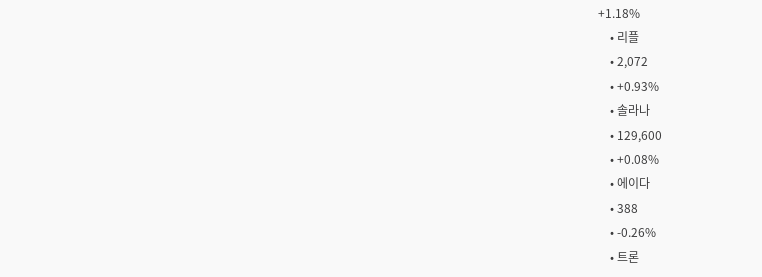+1.18%
    • 리플
    • 2,072
    • +0.93%
    • 솔라나
    • 129,600
    • +0.08%
    • 에이다
    • 388
    • -0.26%
    • 트론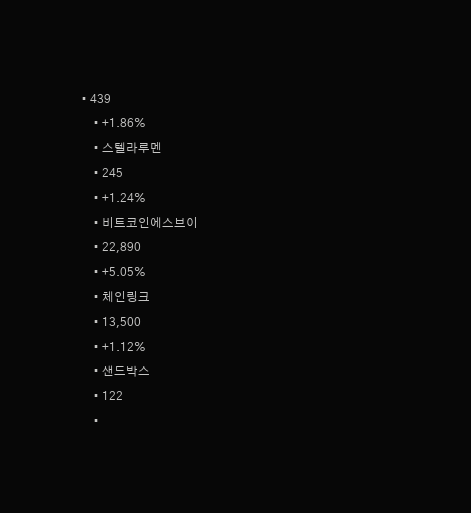• 439
    • +1.86%
    • 스텔라루멘
    • 245
    • +1.24%
    • 비트코인에스브이
    • 22,890
    • +5.05%
    • 체인링크
    • 13,500
    • +1.12%
    • 샌드박스
    • 122
    •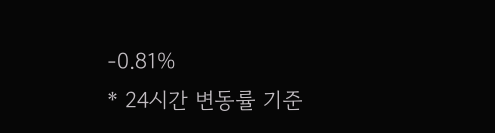-0.81%
* 24시간 변동률 기준